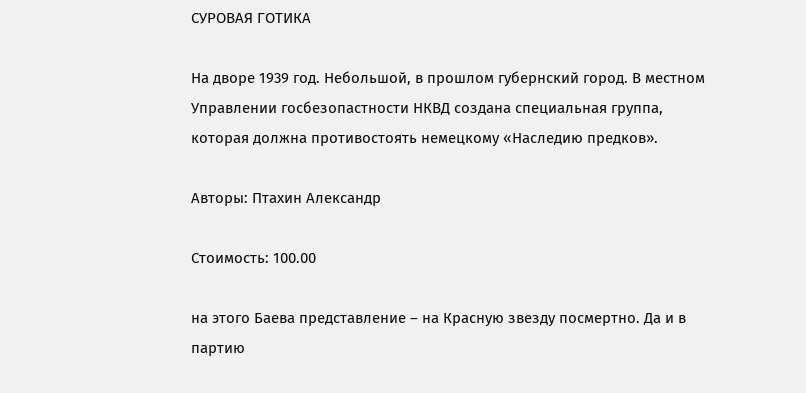СУРОВАЯ ГОТИКА

На дворе 1939 год. Небольшой, в прошлом губернский город. В местном Управлении госбезопастности НКВД создана специальная группа, которая должна противостоять немецкому «Наследию предков».

Авторы: Птахин Александр

Стоимость: 100.00

на этого Баева представление – на Красную звезду посмертно. Да и в партию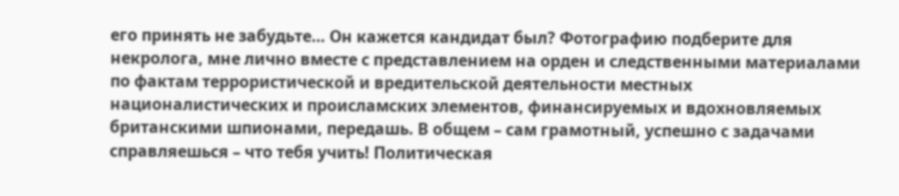его принять не забудьте… Он кажется кандидат был? Фотографию подберите для некролога, мне лично вместе с представлением на орден и следственными материалами по фактам террористической и вредительской деятельности местных националистических и происламских элементов, финансируемых и вдохновляемых британскими шпионами, передашь. В общем – сам грамотный, успешно с задачами справляешься – что тебя учить! Политическая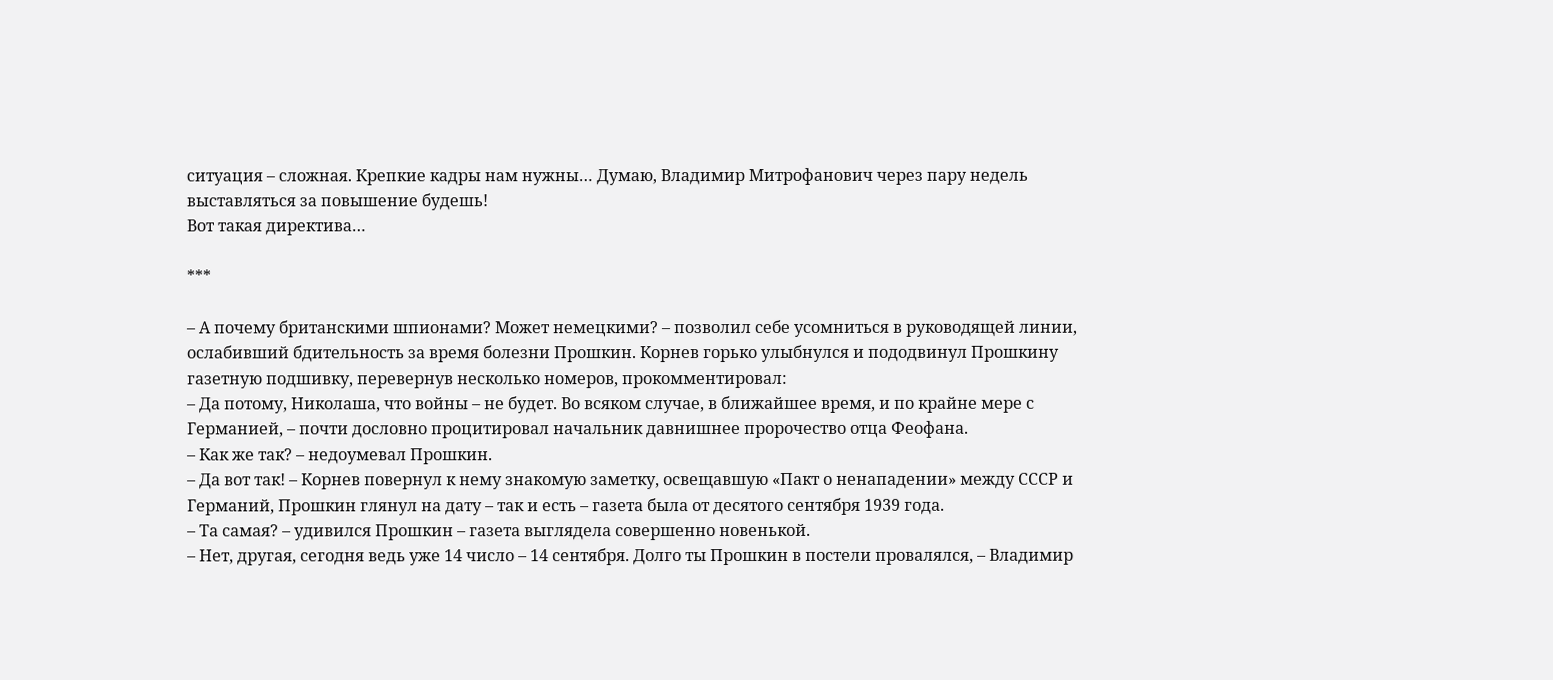ситуация – сложная. Крепкие кадры нам нужны… Думаю, Владимир Митрофанович через пару недель выставляться за повышение будешь!
Вот такая директива…

***

– А почему британскими шпионами? Может немецкими? – позволил себе усомниться в руководящей линии, ослабивший бдительность за время болезни Прошкин. Корнев горько улыбнулся и пододвинул Прошкину газетную подшивку, перевернув несколько номеров, прокомментировал:
– Да потому, Николаша, что войны – не будет. Во всяком случае, в ближайшее время, и по крайне мере с Германией, – почти дословно процитировал начальник давнишнее пророчество отца Феофана.
– Как же так? – недоумевал Прошкин.
– Да вот так! – Корнев повернул к нему знакомую заметку, освещавшую «Пакт о ненападении» между СССР и Германий, Прошкин глянул на дату – так и есть – газета была от десятого сентября 1939 года.
– Та самая? – удивился Прошкин – газета выглядела совершенно новенькой.
– Нет, другая, сегодня ведь уже 14 число – 14 сентября. Долго ты Прошкин в постели провалялся, – Владимир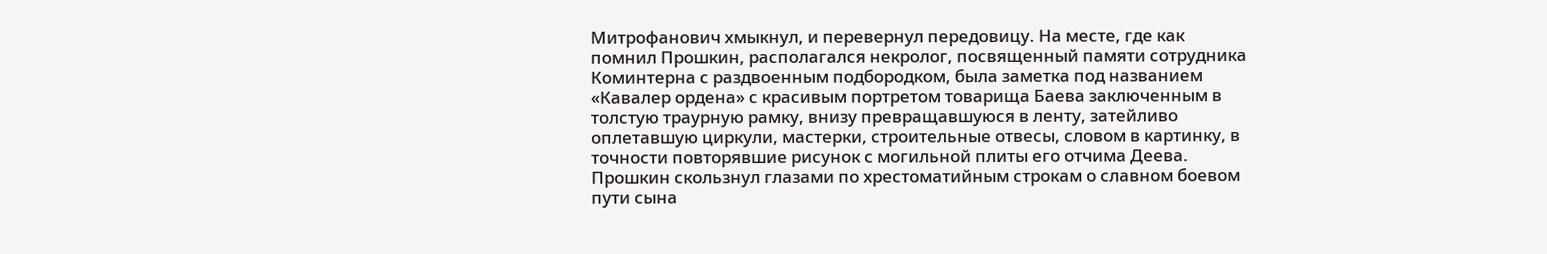Митрофанович хмыкнул, и перевернул передовицу. На месте, где как помнил Прошкин, располагался некролог, посвященный памяти сотрудника Коминтерна с раздвоенным подбородком, была заметка под названием «Кавалер ордена» с красивым портретом товарища Баева заключенным в толстую траурную рамку, внизу превращавшуюся в ленту, затейливо оплетавшую циркули, мастерки, строительные отвесы, словом в картинку, в точности повторявшие рисунок с могильной плиты его отчима Деева. Прошкин скользнул глазами по хрестоматийным строкам о славном боевом пути сына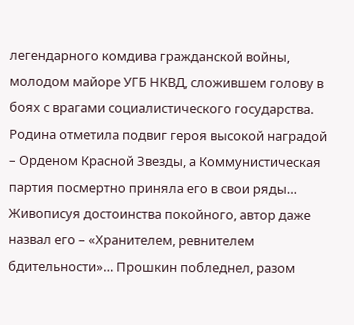легендарного комдива гражданской войны, молодом майоре УГБ НКВД, сложившем голову в боях с врагами социалистического государства. Родина отметила подвиг героя высокой наградой – Орденом Красной Звезды, а Коммунистическая партия посмертно приняла его в свои ряды… Живописуя достоинства покойного, автор даже назвал его – «Хранителем, ревнителем бдительности»… Прошкин побледнел, разом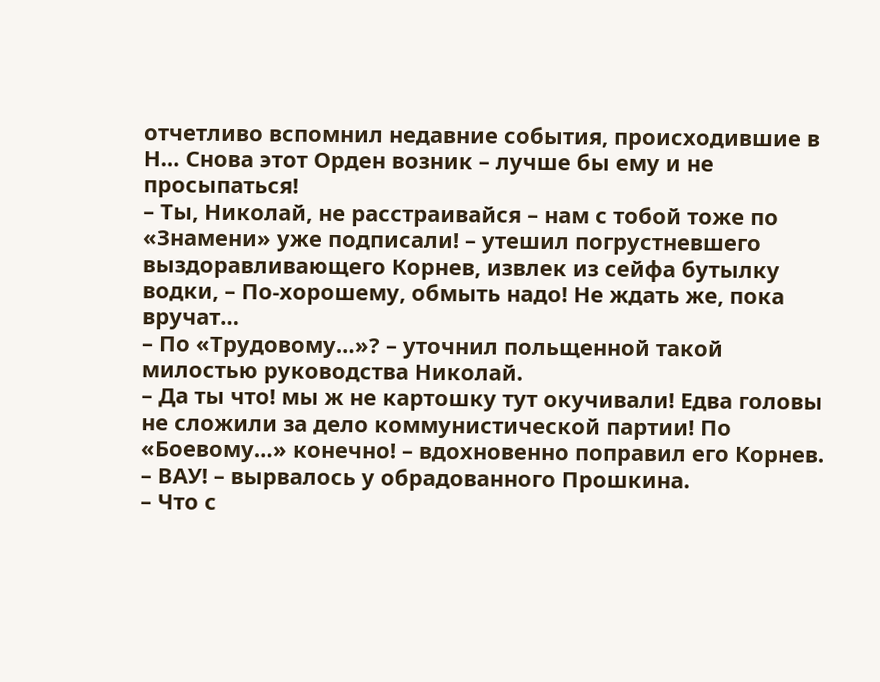отчетливо вспомнил недавние события, происходившие в Н… Снова этот Орден возник – лучше бы ему и не просыпаться!
– Ты, Николай, не расстраивайся – нам с тобой тоже по «Знамени» уже подписали! – утешил погрустневшего выздоравливающего Корнев, извлек из сейфа бутылку водки, – По-хорошему, обмыть надо! Не ждать же, пока вручат…
– По «Трудовому…»? – уточнил польщенной такой милостью руководства Николай.
– Да ты что! мы ж не картошку тут окучивали! Едва головы не сложили за дело коммунистической партии! По «Боевому…» конечно! – вдохновенно поправил его Корнев.
– ВАУ! – вырвалось у обрадованного Прошкина.
– Что с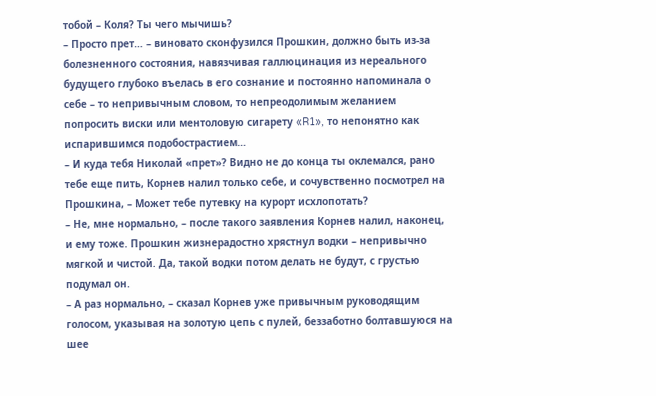тобой – Коля? Ты чего мычишь?
– Просто прет… – виновато сконфузился Прошкин, должно быть из-за болезненного состояния, навязчивая галлюцинация из нереального будущего глубоко въелась в его сознание и постоянно напоминала о себе – то непривычным словом, то непреодолимым желанием попросить виски или ментоловую сигарету «R1», то непонятно как испарившимся подобострастием…
– И куда тебя Николай «прет»? Видно не до конца ты оклемался, рано тебе еще пить, Корнев налил только себе, и сочувственно посмотрел на Прошкина, – Может тебе путевку на курорт исхлопотать?
– Не, мне нормально, – после такого заявления Корнев налил, наконец, и ему тоже. Прошкин жизнерадостно хрястнул водки – непривычно мягкой и чистой. Да, такой водки потом делать не будут, с грустью подумал он.
– А раз нормально, – сказал Корнев уже привычным руководящим голосом, указывая на золотую цепь с пулей, беззаботно болтавшуюся на шее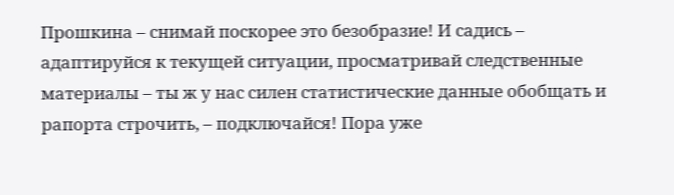Прошкина – снимай поскорее это безобразие! И садись – адаптируйся к текущей ситуации, просматривай следственные материалы – ты ж у нас силен статистические данные обобщать и рапорта строчить, – подключайся! Пора уже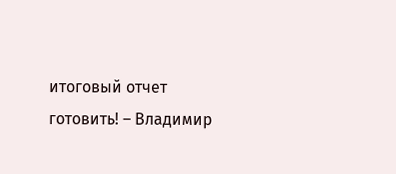итоговый отчет готовить! – Владимир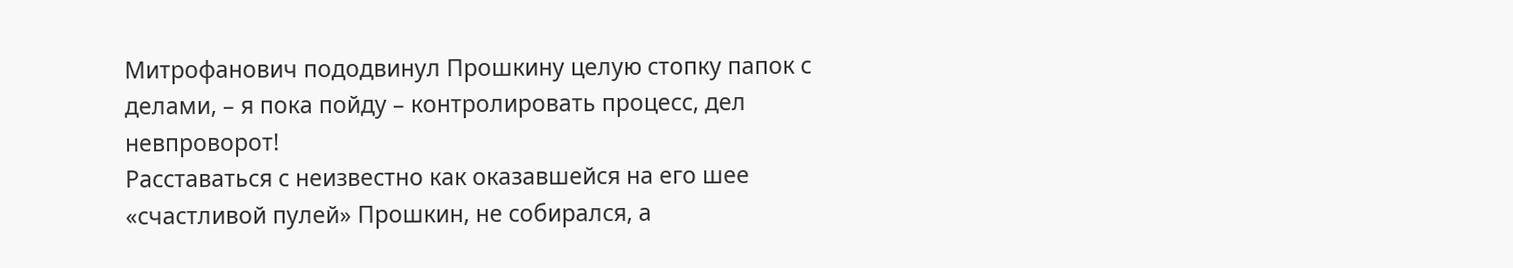Митрофанович пододвинул Прошкину целую стопку папок с делами, – я пока пойду – контролировать процесс, дел невпроворот!
Расставаться с неизвестно как оказавшейся на его шее «счастливой пулей» Прошкин, не собирался, а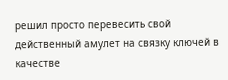решил просто перевесить свой действенный амулет на связку ключей в качестве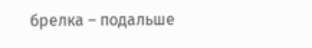брелка – подальше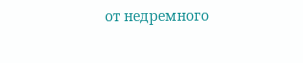от недремного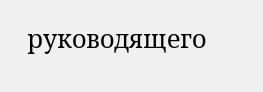руководящего